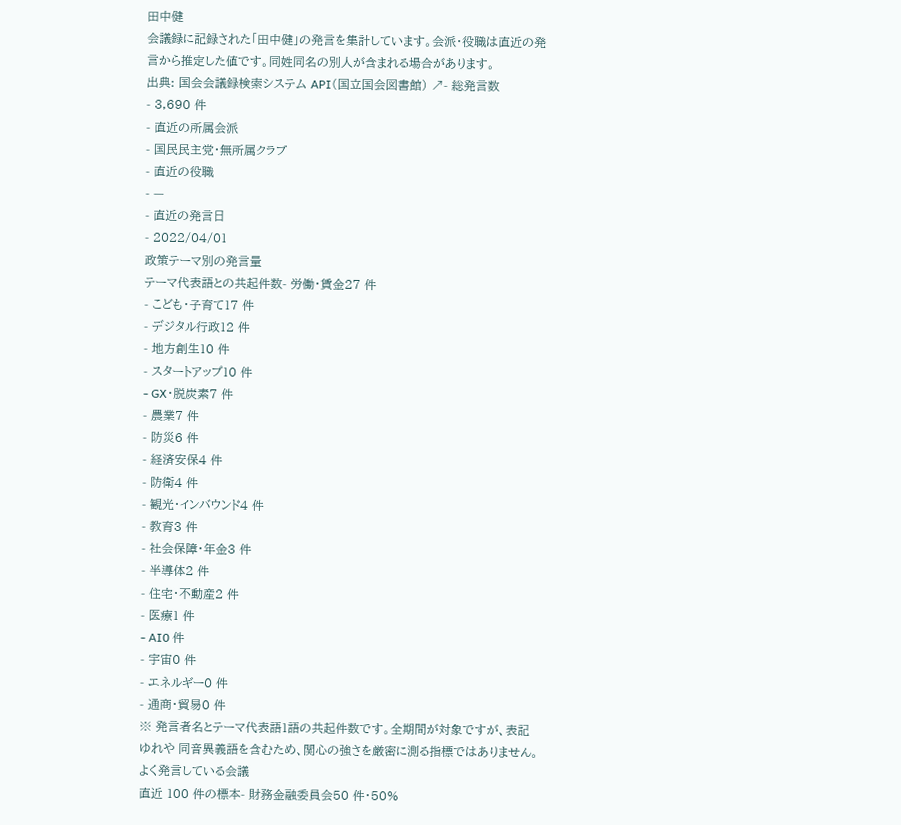田中健
会議録に記録された「田中健」の発言を集計しています。会派・役職は直近の発言から推定した値です。同姓同名の別人が含まれる場合があります。
出典: 国会会議録検索システム API(国立国会図書館) ↗- 総発言数
- 3,690 件
- 直近の所属会派
- 国民民主党・無所属クラブ
- 直近の役職
- —
- 直近の発言日
- 2022/04/01
政策テーマ別の発言量
テーマ代表語との共起件数- 労働・賃金27 件
- こども・子育て17 件
- デジタル行政12 件
- 地方創生10 件
- スタートアップ10 件
- GX・脱炭素7 件
- 農業7 件
- 防災6 件
- 経済安保4 件
- 防衛4 件
- 観光・インバウンド4 件
- 教育3 件
- 社会保障・年金3 件
- 半導体2 件
- 住宅・不動産2 件
- 医療1 件
- AI0 件
- 宇宙0 件
- エネルギー0 件
- 通商・貿易0 件
※ 発言者名とテーマ代表語1語の共起件数です。全期間が対象ですが、表記ゆれや 同音異義語を含むため、関心の強さを厳密に測る指標ではありません。
よく発言している会議
直近 100 件の標本- 財務金融委員会50 件・50%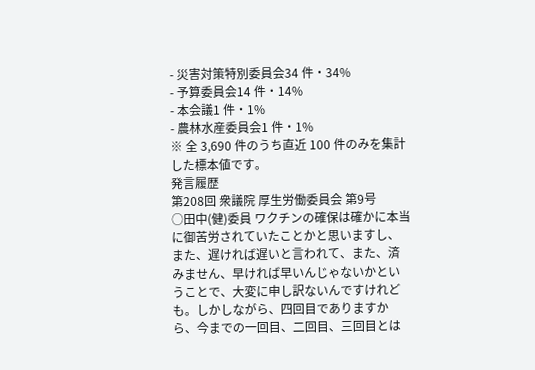- 災害対策特別委員会34 件・34%
- 予算委員会14 件・14%
- 本会議1 件・1%
- 農林水産委員会1 件・1%
※ 全 3,690 件のうち直近 100 件のみを集計した標本値です。
発言履歴
第208回 衆議院 厚生労働委員会 第9号
○田中(健)委員 ワクチンの確保は確かに本当に御苦労されていたことかと思いますし、また、遅ければ遅いと言われて、また、済みません、早ければ早いんじゃないかということで、大変に申し訳ないんですけれども。しかしながら、四回目でありますから、今までの一回目、二回目、三回目とは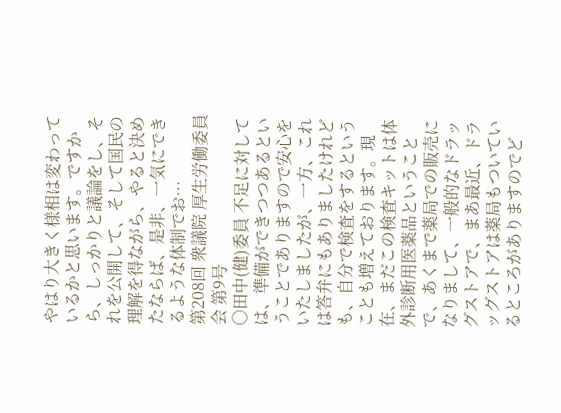やはり大きく様相は変わっているかと思います。ですから、しっかりと議論をし、それを公開して、そして国民の理解を得ながら、やると決めたならば、是非、一気にできるような体制でお…
第208回 衆議院 厚生労働委員会 第9号
○田中(健)委員 不足に対しては、準備ができつつあるということでありますので安心をいたしましたが、一方、これは答弁にもありましたけれども、自分で検査をするということも増えております。現在、まだこの検査キットは体外診断用医薬品ということで、あくまで薬局での販売になりまして、一般的なドラッグストアで、まあ最近、ドラッグストアは薬局もついているところがありますのでど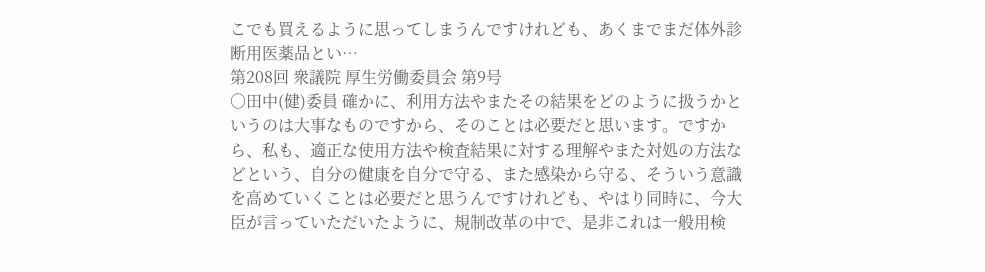こでも買えるように思ってしまうんですけれども、あくまでまだ体外診断用医薬品とい…
第208回 衆議院 厚生労働委員会 第9号
○田中(健)委員 確かに、利用方法やまたその結果をどのように扱うかというのは大事なものですから、そのことは必要だと思います。ですから、私も、適正な使用方法や検査結果に対する理解やまた対処の方法などという、自分の健康を自分で守る、また感染から守る、そういう意識を高めていくことは必要だと思うんですけれども、やはり同時に、今大臣が言っていただいたように、規制改革の中で、是非これは一般用検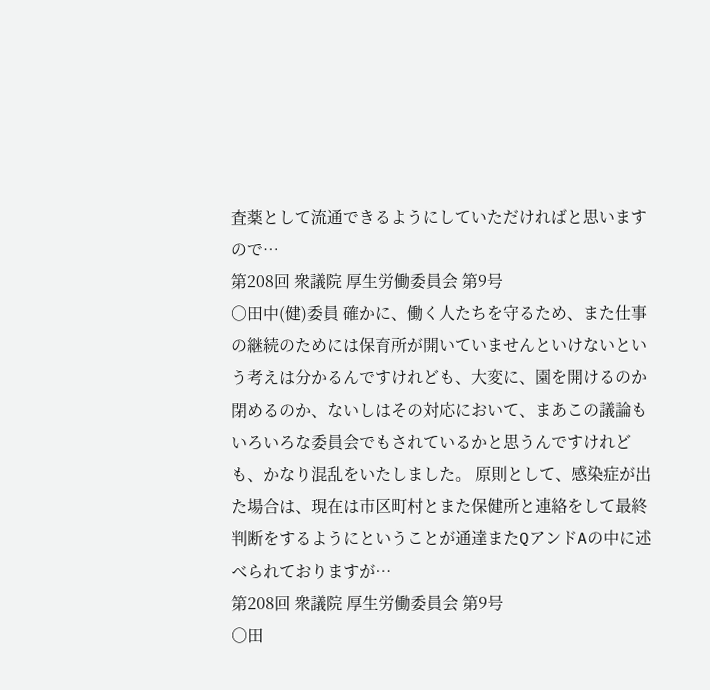査薬として流通できるようにしていただければと思いますので…
第208回 衆議院 厚生労働委員会 第9号
○田中(健)委員 確かに、働く人たちを守るため、また仕事の継続のためには保育所が開いていませんといけないという考えは分かるんですけれども、大変に、園を開けるのか閉めるのか、ないしはその対応において、まあこの議論もいろいろな委員会でもされているかと思うんですけれども、かなり混乱をいたしました。 原則として、感染症が出た場合は、現在は市区町村とまた保健所と連絡をして最終判断をするようにということが通達またQアンドAの中に述べられておりますが…
第208回 衆議院 厚生労働委員会 第9号
○田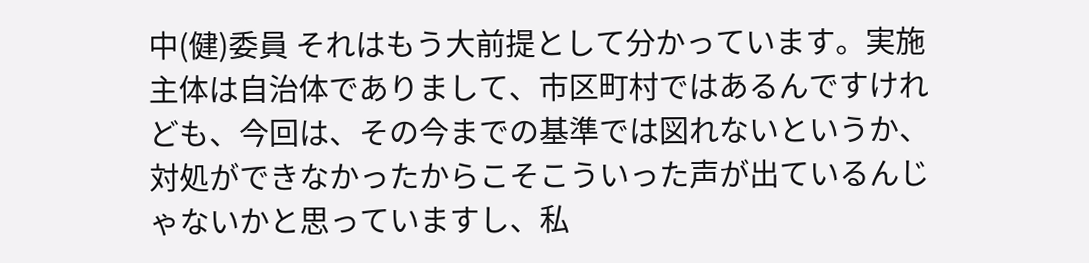中(健)委員 それはもう大前提として分かっています。実施主体は自治体でありまして、市区町村ではあるんですけれども、今回は、その今までの基準では図れないというか、対処ができなかったからこそこういった声が出ているんじゃないかと思っていますし、私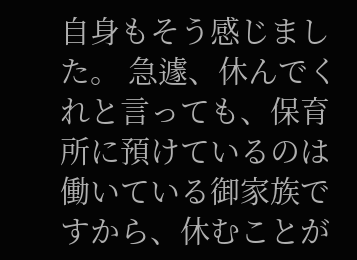自身もそう感じました。 急遽、休んでくれと言っても、保育所に預けているのは働いている御家族ですから、休むことが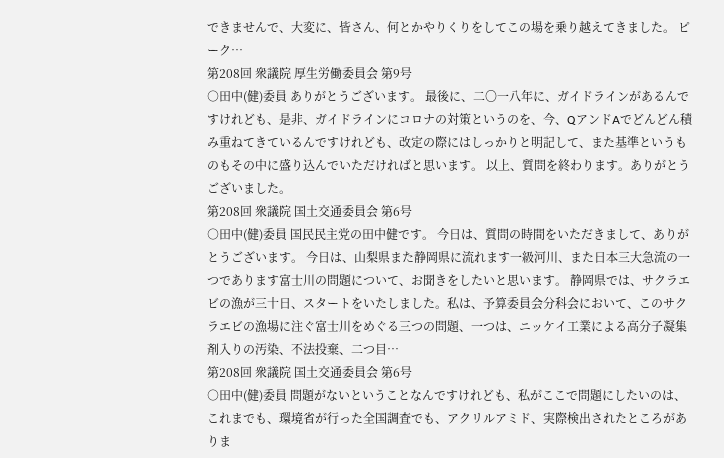できませんで、大変に、皆さん、何とかやりくりをしてこの場を乗り越えてきました。 ピーク…
第208回 衆議院 厚生労働委員会 第9号
○田中(健)委員 ありがとうございます。 最後に、二〇一八年に、ガイドラインがあるんですけれども、是非、ガイドラインにコロナの対策というのを、今、QアンドAでどんどん積み重ねてきているんですけれども、改定の際にはしっかりと明記して、また基準というものもその中に盛り込んでいただければと思います。 以上、質問を終わります。ありがとうございました。
第208回 衆議院 国土交通委員会 第6号
○田中(健)委員 国民民主党の田中健です。 今日は、質問の時間をいただきまして、ありがとうございます。 今日は、山梨県また静岡県に流れます一級河川、また日本三大急流の一つであります富士川の問題について、お聞きをしたいと思います。 静岡県では、サクラエビの漁が三十日、スタートをいたしました。私は、予算委員会分科会において、このサクラエビの漁場に注ぐ富士川をめぐる三つの問題、一つは、ニッケイ工業による高分子凝集剤入りの汚染、不法投棄、二つ目…
第208回 衆議院 国土交通委員会 第6号
○田中(健)委員 問題がないということなんですけれども、私がここで問題にしたいのは、これまでも、環境省が行った全国調査でも、アクリルアミド、実際検出されたところがありま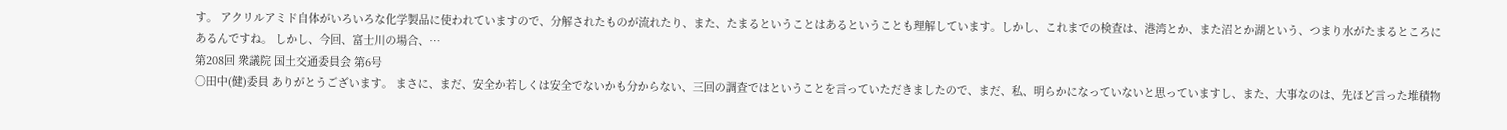す。 アクリルアミド自体がいろいろな化学製品に使われていますので、分解されたものが流れたり、また、たまるということはあるということも理解しています。しかし、これまでの検査は、港湾とか、また沼とか湖という、つまり水がたまるところにあるんですね。 しかし、今回、富士川の場合、…
第208回 衆議院 国土交通委員会 第6号
○田中(健)委員 ありがとうございます。 まさに、まだ、安全か若しくは安全でないかも分からない、三回の調査ではということを言っていただきましたので、まだ、私、明らかになっていないと思っていますし、また、大事なのは、先ほど言った堆積物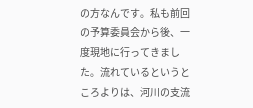の方なんです。私も前回の予算委員会から後、一度現地に行ってきました。流れているというところよりは、河川の支流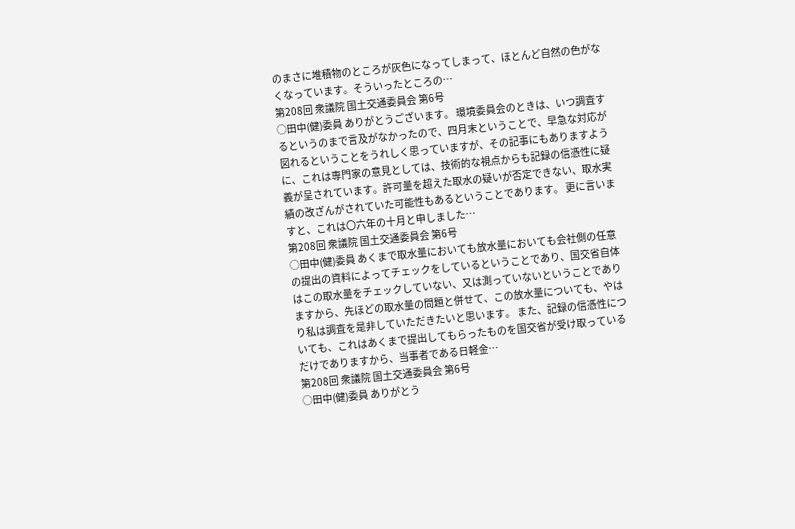のまさに堆積物のところが灰色になってしまって、ほとんど自然の色がなくなっています。そういったところの…
第208回 衆議院 国土交通委員会 第6号
○田中(健)委員 ありがとうございます。 環境委員会のときは、いつ調査するというのまで言及がなかったので、四月末ということで、早急な対応が図れるということをうれしく思っていますが、その記事にもありますように、これは専門家の意見としては、技術的な視点からも記録の信憑性に疑義が呈されています。許可量を超えた取水の疑いが否定できない、取水実績の改ざんがされていた可能性もあるということであります。 更に言いますと、これは〇六年の十月と申しました…
第208回 衆議院 国土交通委員会 第6号
○田中(健)委員 あくまで取水量においても放水量においても会社側の任意の提出の資料によってチェックをしているということであり、国交省自体はこの取水量をチェックしていない、又は測っていないということでありますから、先ほどの取水量の問題と併せて、この放水量についても、やはり私は調査を是非していただきたいと思います。 また、記録の信憑性についても、これはあくまで提出してもらったものを国交省が受け取っているだけでありますから、当事者である日軽金…
第208回 衆議院 国土交通委員会 第6号
○田中(健)委員 ありがとう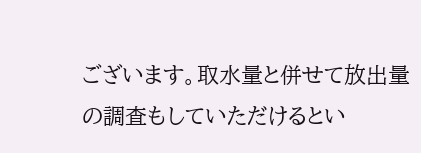ございます。取水量と併せて放出量の調査もしていただけるとい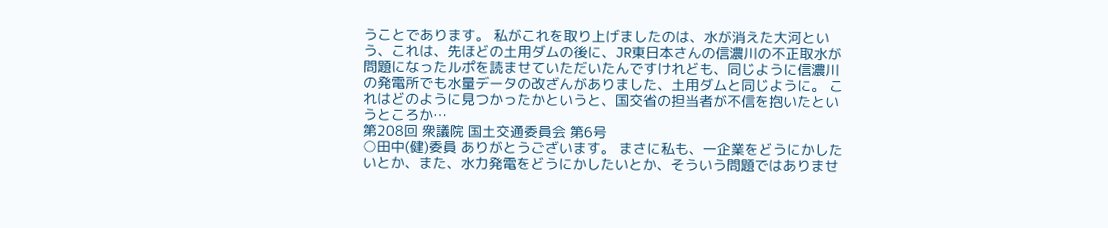うことであります。 私がこれを取り上げましたのは、水が消えた大河という、これは、先ほどの土用ダムの後に、JR東日本さんの信濃川の不正取水が問題になったルポを読ませていただいたんですけれども、同じように信濃川の発電所でも水量データの改ざんがありました、土用ダムと同じように。 これはどのように見つかったかというと、国交省の担当者が不信を抱いたというところか…
第208回 衆議院 国土交通委員会 第6号
○田中(健)委員 ありがとうございます。 まさに私も、一企業をどうにかしたいとか、また、水力発電をどうにかしたいとか、そういう問題ではありませ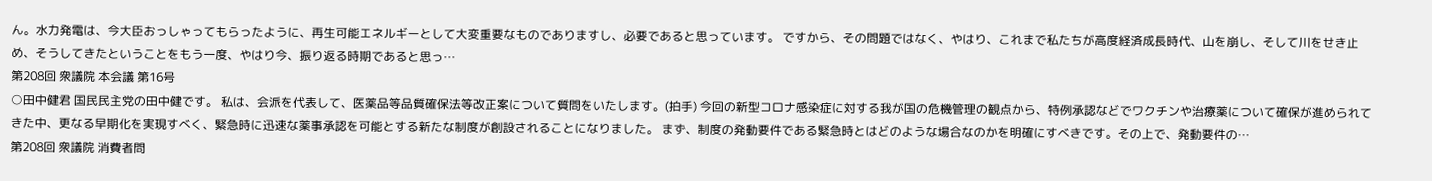ん。水力発電は、今大臣おっしゃってもらったように、再生可能エネルギーとして大変重要なものでありますし、必要であると思っています。 ですから、その問題ではなく、やはり、これまで私たちが高度経済成長時代、山を崩し、そして川をせき止め、そうしてきたということをもう一度、やはり今、振り返る時期であると思っ…
第208回 衆議院 本会議 第16号
○田中健君 国民民主党の田中健です。 私は、会派を代表して、医薬品等品質確保法等改正案について質問をいたします。(拍手) 今回の新型コロナ感染症に対する我が国の危機管理の観点から、特例承認などでワクチンや治療薬について確保が進められてきた中、更なる早期化を実現すべく、緊急時に迅速な薬事承認を可能とする新たな制度が創設されることになりました。 まず、制度の発動要件である緊急時とはどのような場合なのかを明確にすべきです。その上で、発動要件の…
第208回 衆議院 消費者問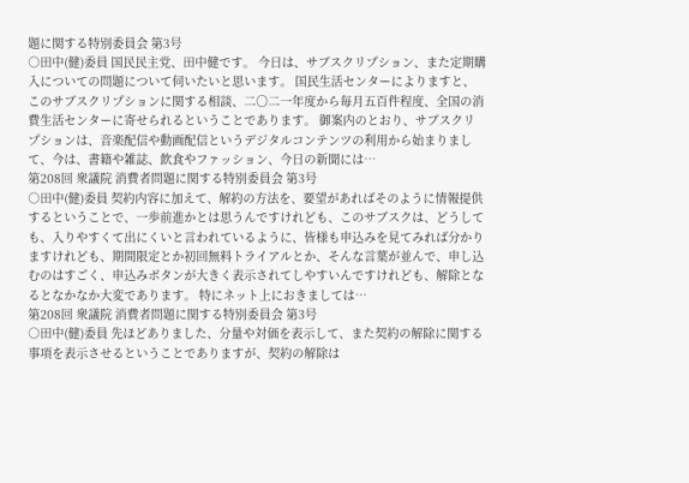題に関する特別委員会 第3号
○田中(健)委員 国民民主党、田中健です。 今日は、サブスクリプション、また定期購入についての問題について伺いたいと思います。 国民生活センターによりますと、このサブスクリプションに関する相談、二〇二一年度から毎月五百件程度、全国の消費生活センターに寄せられるということであります。 御案内のとおり、サブスクリプションは、音楽配信や動画配信というデジタルコンテンツの利用から始まりまして、今は、書籍や雑誌、飲食やファッション、今日の新聞には…
第208回 衆議院 消費者問題に関する特別委員会 第3号
○田中(健)委員 契約内容に加えて、解約の方法を、要望があればそのように情報提供するということで、一歩前進かとは思うんですけれども、このサブスクは、どうしても、入りやすくて出にくいと言われているように、皆様も申込みを見てみれば分かりますけれども、期間限定とか初回無料トライアルとか、そんな言葉が並んで、申し込むのはすごく、申込みボタンが大きく表示されてしやすいんですけれども、解除となるとなかなか大変であります。 特にネット上におきましては…
第208回 衆議院 消費者問題に関する特別委員会 第3号
○田中(健)委員 先ほどありました、分量や対価を表示して、また契約の解除に関する事項を表示させるということでありますが、契約の解除は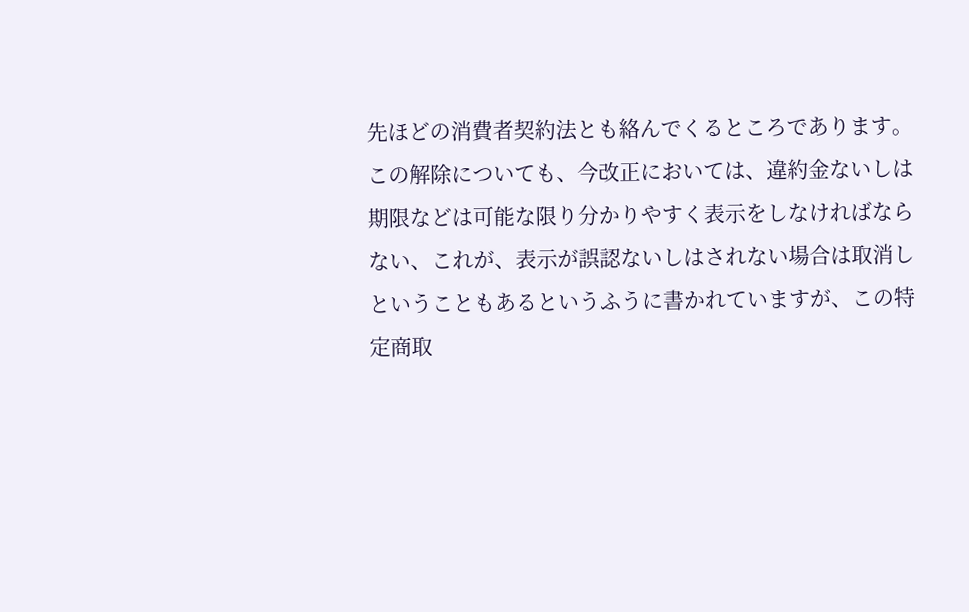先ほどの消費者契約法とも絡んでくるところであります。 この解除についても、今改正においては、違約金ないしは期限などは可能な限り分かりやすく表示をしなければならない、これが、表示が誤認ないしはされない場合は取消しということもあるというふうに書かれていますが、この特定商取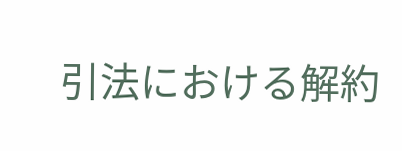引法における解約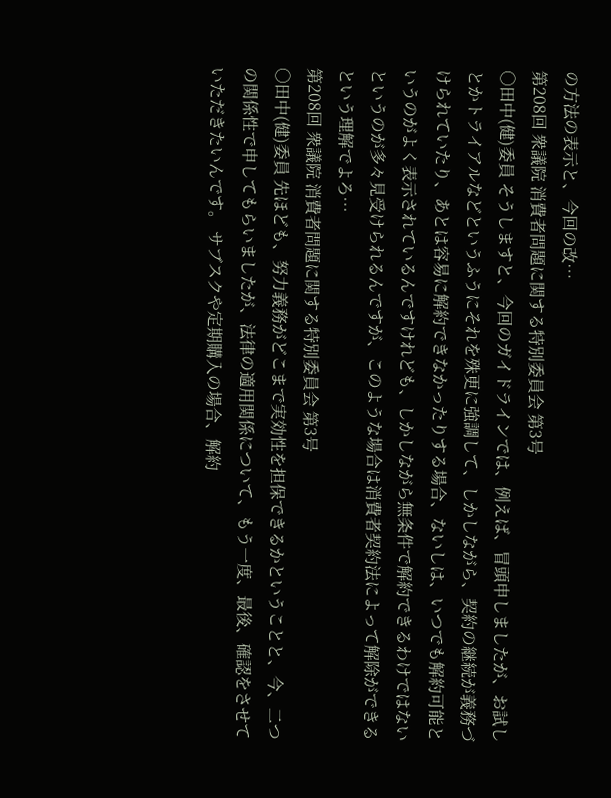の方法の表示と、今回の改…
第208回 衆議院 消費者問題に関する特別委員会 第3号
○田中(健)委員 そうしますと、今回のガイドラインでは、例えば、冒頭申しましたが、お試しとかトライアルなどというふうにそれを殊更に強調して、しかしながら、契約の継続が義務づけられていたり、あとは容易に解約できなかったりする場合、ないしは、いつでも解約可能というのがよく表示されているんですけれども、しかしながら無条件で解約できるわけではないというのが多々見受けられるんですが、このような場合は消費者契約法によって解除ができるという理解でよろ…
第208回 衆議院 消費者問題に関する特別委員会 第3号
○田中(健)委員 先ほども、努力義務がどこまで実効性を担保できるかということと、今、二つの関係性で申してもらいましたが、法律の適用関係について、もう一度、最後、確認をさせていただきたいんです。 サブスクや定期購入の場合、解約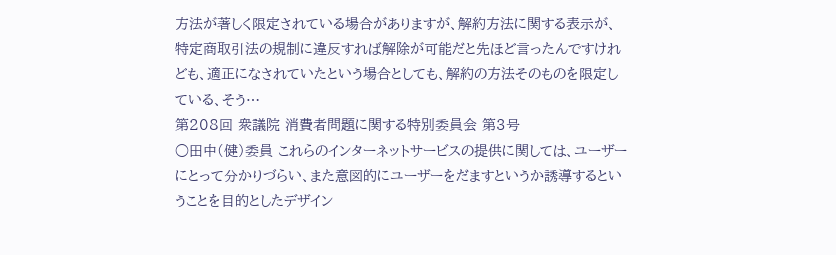方法が著しく限定されている場合がありますが、解約方法に関する表示が、特定商取引法の規制に違反すれば解除が可能だと先ほど言ったんですけれども、適正になされていたという場合としても、解約の方法そのものを限定している、そう…
第208回 衆議院 消費者問題に関する特別委員会 第3号
○田中(健)委員 これらのインターネットサービスの提供に関しては、ユーザーにとって分かりづらい、また意図的にユーザーをだますというか誘導するということを目的としたデザイン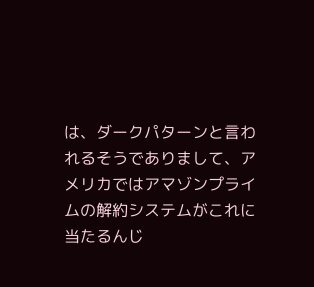は、ダークパターンと言われるそうでありまして、アメリカではアマゾンプライムの解約システムがこれに当たるんじ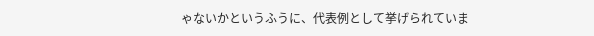ゃないかというふうに、代表例として挙げられていま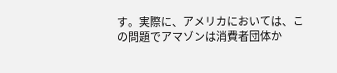す。実際に、アメリカにおいては、この問題でアマゾンは消費者団体か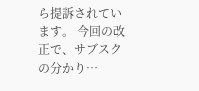ら提訴されています。 今回の改正で、サブスクの分かり…